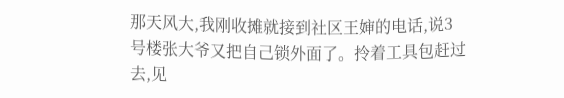那天风大,我刚收摊就接到社区王婶的电话,说3号楼张大爷又把自己锁外面了。拎着工具包赶过去,见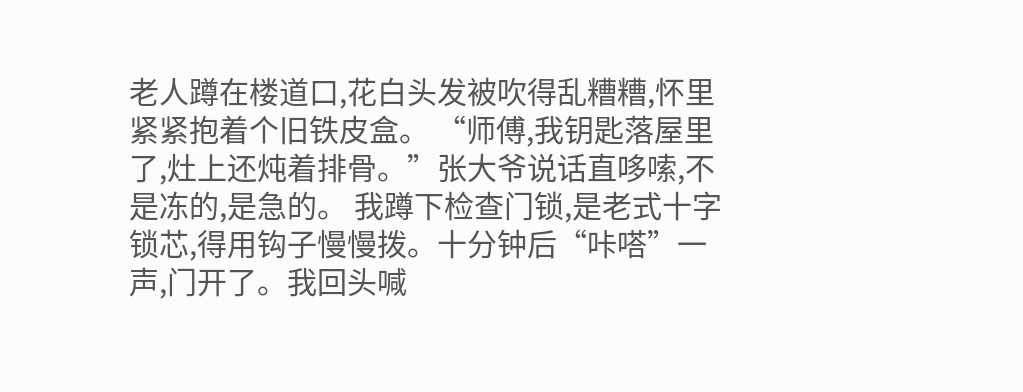老人蹲在楼道口,花白头发被吹得乱糟糟,怀里紧紧抱着个旧铁皮盒。 “师傅,我钥匙落屋里了,灶上还炖着排骨。”张大爷说话直哆嗦,不是冻的,是急的。 我蹲下检查门锁,是老式十字锁芯,得用钩子慢慢拨。十分钟后“咔嗒”一声,门开了。我回头喊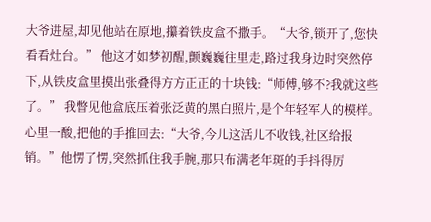大爷进屋,却见他站在原地,攥着铁皮盒不撒手。“大爷,锁开了,您快看看灶台。” 他这才如梦初醒,颤巍巍往里走,路过我身边时突然停下,从铁皮盒里摸出张叠得方方正正的十块钱:“师傅,够不?我就这些了。” 我瞥见他盒底压着张泛黄的黑白照片,是个年轻军人的模样。心里一酸,把他的手推回去:“大爷,今儿这活儿不收钱,社区给报销。”他愣了愣,突然抓住我手腕,那只布满老年斑的手抖得厉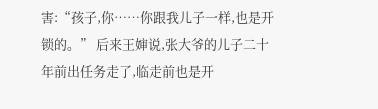害:“孩子,你……你跟我儿子一样,也是开锁的。” 后来王婶说,张大爷的儿子二十年前出任务走了,临走前也是开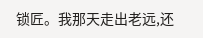锁匠。我那天走出老远,还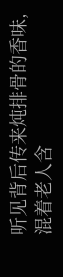听见背后传来炖排骨的香味,混着老人含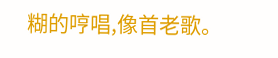糊的哼唱,像首老歌。